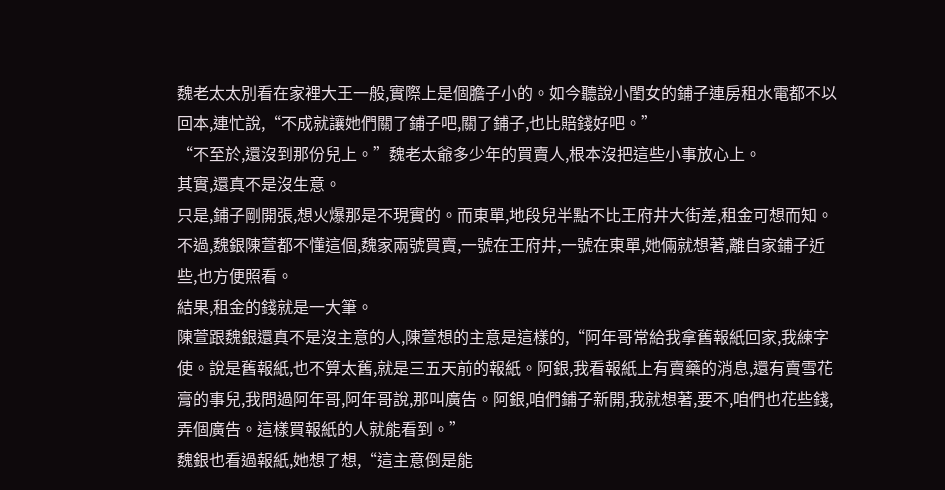魏老太太別看在家裡大王一般,實際上是個膽子小的。如今聽說小閨女的鋪子連房租水電都不以回本,連忙說,“不成就讓她們關了鋪子吧,關了鋪子,也比賠錢好吧。”
“不至於,還沒到那份兒上。”魏老太爺多少年的買賣人,根本沒把這些小事放心上。
其實,還真不是沒生意。
只是,鋪子剛開張,想火爆那是不現實的。而東單,地段兒半點不比王府井大街差,租金可想而知。不過,魏銀陳萱都不懂這個,魏家兩號買賣,一號在王府井,一號在東單,她倆就想著,離自家鋪子近些,也方便照看。
結果,租金的錢就是一大筆。
陳萱跟魏銀還真不是沒主意的人,陳萱想的主意是這樣的,“阿年哥常給我拿舊報紙回家,我練字使。說是舊報紙,也不算太舊,就是三五天前的報紙。阿銀,我看報紙上有賣藥的消息,還有賣雪花膏的事兒,我問過阿年哥,阿年哥說,那叫廣告。阿銀,咱們鋪子新開,我就想著,要不,咱們也花些錢,弄個廣告。這樣買報紙的人就能看到。”
魏銀也看過報紙,她想了想,“這主意倒是能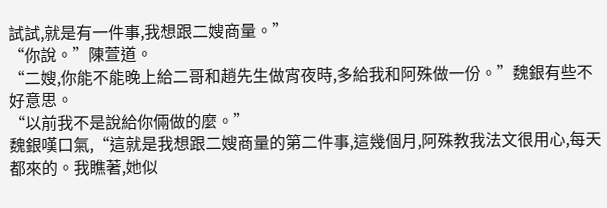試試,就是有一件事,我想跟二嫂商量。”
“你說。”陳萱道。
“二嫂,你能不能晚上給二哥和趙先生做宵夜時,多給我和阿殊做一份。”魏銀有些不好意思。
“以前我不是說給你倆做的麼。”
魏銀嘆口氣,“這就是我想跟二嫂商量的第二件事,這幾個月,阿殊教我法文很用心,每天都來的。我瞧著,她似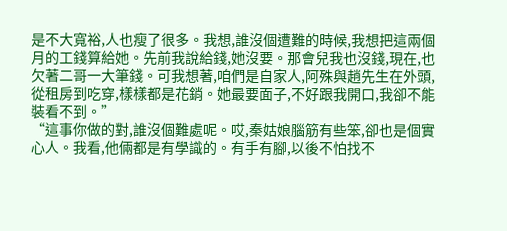是不大寬裕,人也瘦了很多。我想,誰沒個遭難的時候,我想把這兩個月的工錢算給她。先前我說給錢,她沒要。那會兒我也沒錢,現在,也欠著二哥一大筆錢。可我想著,咱們是自家人,阿殊與趙先生在外頭,從租房到吃穿,樣樣都是花銷。她最要面子,不好跟我開口,我卻不能裝看不到。”
“這事你做的對,誰沒個難處呢。哎,秦姑娘腦筋有些笨,卻也是個實心人。我看,他倆都是有學識的。有手有腳,以後不怕找不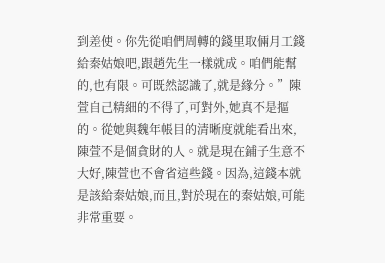到差使。你先從咱們周轉的錢里取倆月工錢給秦姑娘吧,跟趙先生一樣就成。咱們能幫的,也有限。可既然認識了,就是緣分。”陳萱自己精細的不得了,可對外,她真不是摳的。從她與魏年帳目的清晰度就能看出來,陳萱不是個貪財的人。就是現在鋪子生意不大好,陳萱也不會省這些錢。因為,這錢本就是該給秦姑娘,而且,對於現在的秦姑娘,可能非常重要。